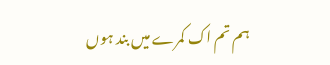ہم تم اک کمرے میں بند ہوں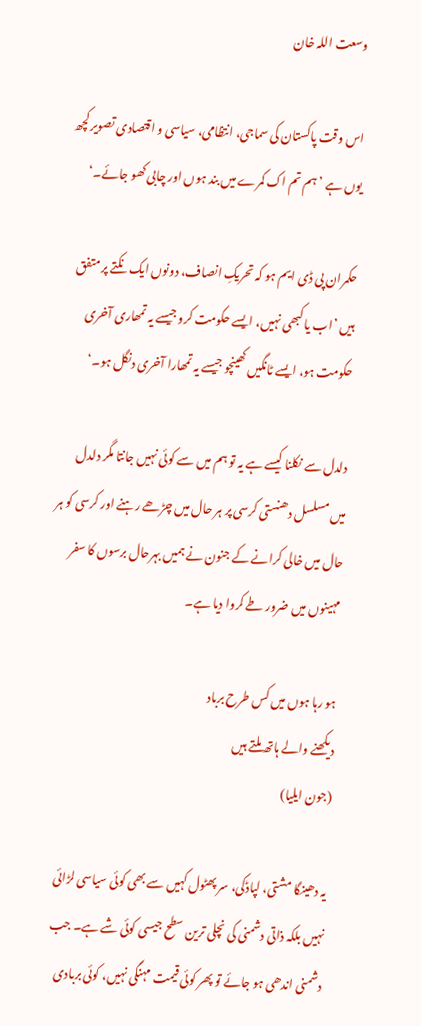وسعت اللہ خان

اس وقت پاکستان کی سماجی، انتظامی، سیاسی و اقتصادی تصویر کچھ یوں ہے ’ہم تم اک کمرے میں بند ہوں اور چابی کھو جائے۔‘

حکمران پی ڈی ایم ہو کہ تحریکِ انصاف، دونوں ایک نکتے پر متفق ہیں ’اب یا کبھی نہیں، ایسے حکومت کرو جیسے یہ تمھاری آخری حکومت ہو، ایسے ٹانگیں کھینچو جیسے یہ تمھارا آخری دنگل ہو۔‘

دلدل سے نکلنا کیسے ہے یہ تو ہم میں سے کوئی نہیں جانتا مگر دلدل میں مسلسل دھنستی کرسی پر ہر حال میں چڑھے رہنے اور کرسی کو ہر حال میں خالی کرانے کے جنون نے ہمیں بہرحال برسوں کا سفر مہینوں میں ضرور طے کروا دیا ہے۔

ہو رہا ہوں میں کس طرح برباد
دیکھنے والے ہاتھ ملتے ہیں
(جون ایلیا)

یہ دھینگا مشتی، لپاڈکی، سر پھٹول کہیں سے بھی کوئی سیاسی لڑائی نہیں بلکہ ذاتی دشمنی کی نچلی ترین سطح جیسی کوئی شے ہے۔ جب دشمنی اندھی ہو جائے تو پھر کوئی قیمت مہنگی نہیں، کوئی بربادی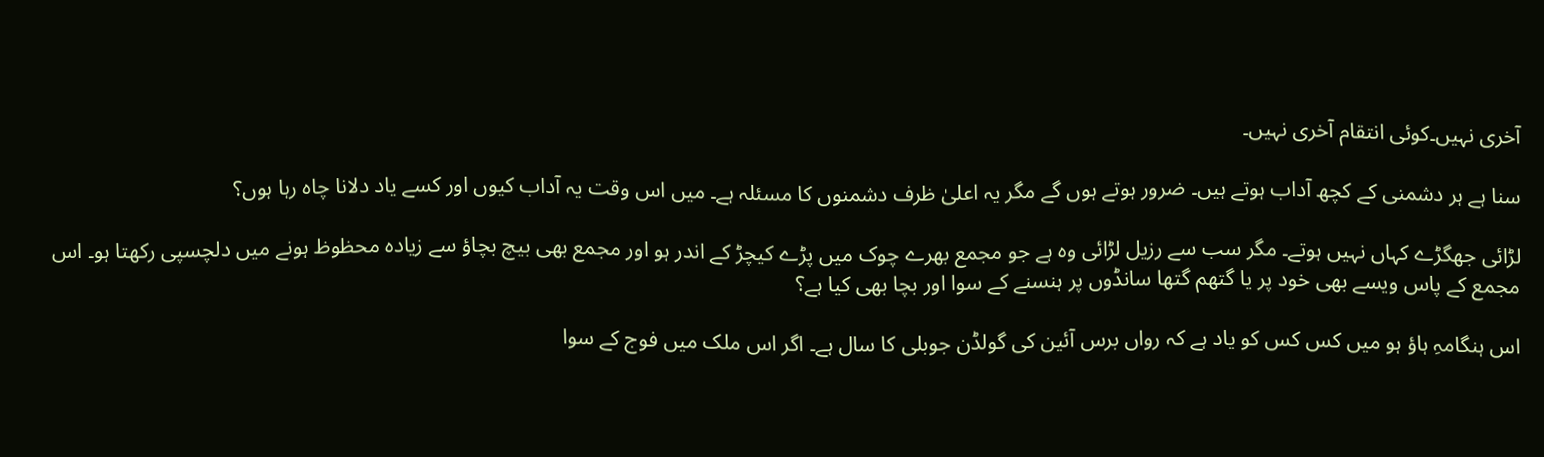آخری نہیں۔کوئی انتقام آخری نہیں۔

سنا ہے ہر دشمنی کے کچھ آداب ہوتے ہیں۔ ضرور ہوتے ہوں گے مگر یہ اعلیٰ ظرف دشمنوں کا مسئلہ ہے۔ میں اس وقت یہ آداب کیوں اور کسے یاد دلانا چاہ رہا ہوں؟

لڑائی جھگڑے کہاں نہیں ہوتے۔ مگر سب سے رزیل لڑائی وہ ہے جو مجمع بھرے چوک میں پڑے کیچڑ کے اندر ہو اور مجمع بھی بیچ بچاؤ سے زیادہ محظوظ ہونے میں دلچسپی رکھتا ہو۔ اس مجمع کے پاس ویسے بھی خود پر یا گتھم گتھا سانڈوں پر ہنسنے کے سوا اور بچا بھی کیا ہے؟

اس ہنگامہِ ہاؤ ہو میں کس کس کو یاد ہے کہ رواں برس آئین کی گولڈن جوبلی کا سال ہے۔ اگر اس ملک میں فوج کے سوا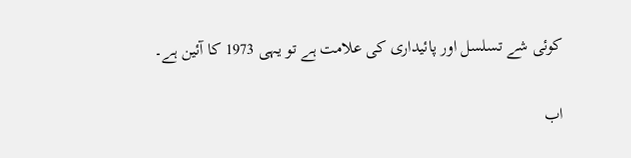کوئی شے تسلسل اور پائیداری کی علامت ہے تو یہی 1973 کا آئین ہے۔

اب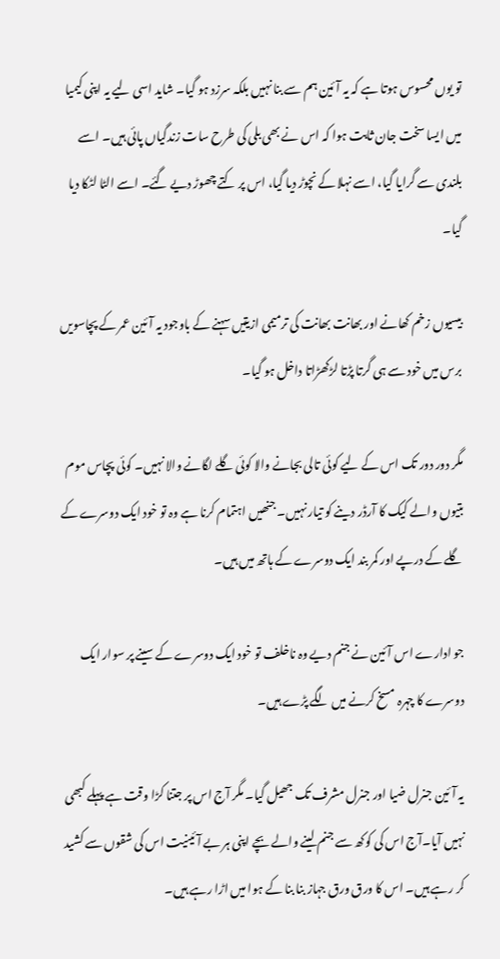تو یوں محسوس ہوتا ہے کہ یہ آئین ہم سے بنا نہیں بلکہ سرزد ہو گیا۔ شاید اسی لیے یہ اپنی کیمیا میں ایسا سخت جان ثابت ہوا کہ اس نے بھی بلی کی طرح سات زندگیاں پائی ہیں۔ اسے بلندی سے گرایا گیا، اسے نہلا کے نچوڑ دیا گیا، اس پر کتے چھوڑ دیے گئے۔ اسے الٹا لٹکا دیا گیا۔

بیسیوں زخم کھانے اور بھانت بھانت کی ترمیمی ازیتیں سہنے کے باوجود یہ آئین عمر کے پچاسویں برس میں خود سے ہی گرتا پڑتا لڑکھڑاتا داخل ہو گیا۔

مگر دور دور تک اس کے لیے کوئی تالی بجانے والا کوئی گلے لگانے والا نہیں۔ کوئی پچاس موم بتیوں والے کیک کا آرڈر دینے کو تیار نہیں۔ جنھیں اہتمام کرنا ہے وہ تو خود ایک دوسرے کے گلے کے درپے اور کمر بند ایک دوسرے کے ہاتھ میں ہیں۔

جو ادارے اس آئین نے جنم دیے وہ ناخلف تو خود ایک دوسرے کے سینے پر سوار ایک دوسرے کا چہرہ مسخ کرنے میں لگے پڑے ہیں۔

یہ آئین جنرل ضیا اور جنرل مشرف تک جھیل گیا۔ مگر آج اس پر جتنا کڑا وقت ہے پہلے کبھی نہیں آیا۔آج اس کی کوکھ سے جنم لینے والے بچے اپنی ہر بے آئینیت اس کی شقوں سے کشید کر رہے ہیں۔ اس کا ورق ورق جہاز بنا بنا کے ہوا میں اڑا رہے ہیں۔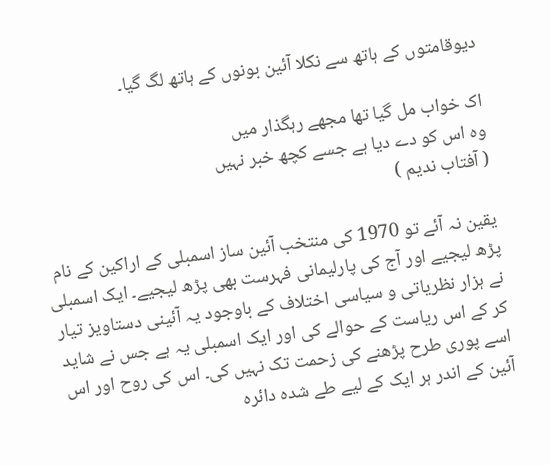دیوقامتوں کے ہاتھ سے نکلا آئین بونوں کے ہاتھ لگ گیا۔

اک خواب مل گیا تھا مجھے رہگذار میں
وہ اس کو دے دیا ہے جسے کچھ خبر نہیں
( آفتاب ندیم )

یقین نہ آئے تو 1970 کی منتخب آئین ساز اسمبلی کے اراکین کے نام پڑھ لیجیے اور آج کی پارلیمانی فہرست بھی پڑھ لیجیے۔ ایک اسمبلی نے ہزار نظریاتی و سیاسی اختلاف کے باوجود یہ آئینی دستاویز تیار کر کے اس ریاست کے حوالے کی اور ایک اسمبلی یہ ہے جس نے شاید اسے پوری طرح پڑھنے کی زحمت تک نہیں کی۔ اس کی روح اور اس آئین کے اندر ہر ایک کے لیے طے شدہ دائرہ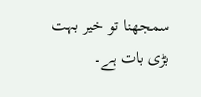سمجھنا تو خیر بہت بڑی بات ہے۔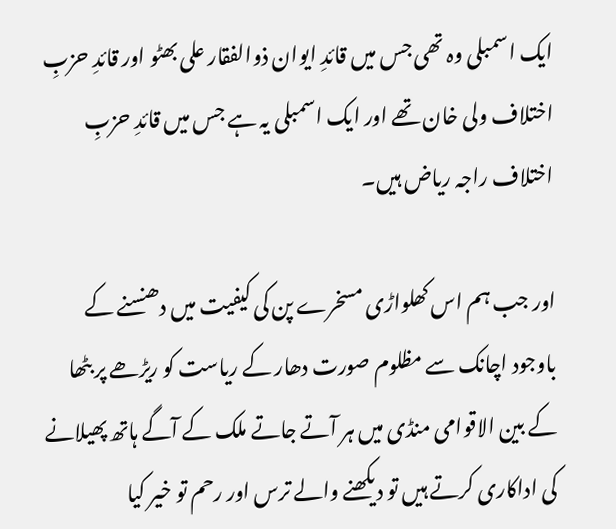ایک اسمبلی وہ تھی جس میں قائدِ ایوان ذوالفقار علی بھٹو اور قائدِ حزبِ اختلاف ولی خان تھے اور ایک اسمبلی یہ ہے جس میں قائدِ حزبِ اختلاف راجہ ریاض ہیں۔

اور جب ہم اس کھلواڑی مسخرے پن کی کیفیت میں دھنسنے کے باوجود اچانک سے مظلوم صورت دھار کے ریاست کو ریڑھے پر بٹھا کے بین الاقوامی منڈی میں ہر آتے جاتے ملک کے آگے ہاتھ پھیلانے کی اداکاری کرتے ہیں تو دیکھنے والے ترس اور رحم تو خیر کیا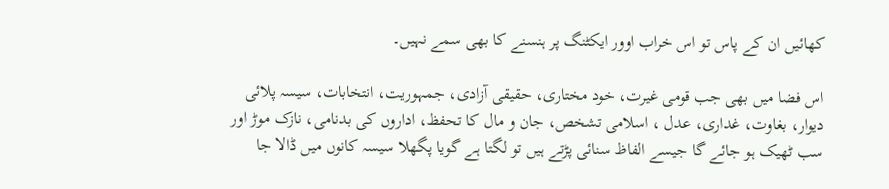کھائیں ان کے پاس تو اس خراب اوور ایکٹنگ پر ہنسنے کا بھی سمے نہیں۔

اس فضا میں بھی جب قومی غیرت، خود مختاری، حقیقی آزادی، جمہوریت، انتخابات، سیسہ پلائی دیوار، بغاوت، غداری، عدل ، اسلامی تشخص، جان و مال کا تحفظ، اداروں کی بدنامی، نازک موڑ اور سب ٹھیک ہو جائے گا جیسے الفاظ سنائی پڑتے ہیں تو لگتا ہے گویا پگھلا سیسہ کانوں میں ڈالا جا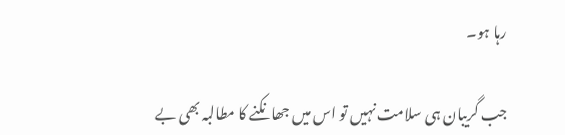رہا ہو۔

جب گریبان ہی سلامت نہیں تو اس میں جھانکنے کا مطالبہ بھی بے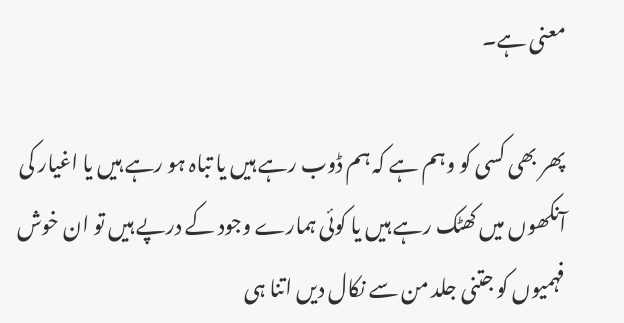معنی ہے۔

پھر بھی کسی کو وہم ہے کہ ہم ڈوب رہے ہیں یا تباہ ہو رہے ہیں یا اغیار کی آنکھوں میں کھٹک رہے ہیں یا کوئی ہمارے وجود کے درپے ہیں تو ان خوش فہمیوں کو جتنی جلد من سے نکال دیں اتنا ہی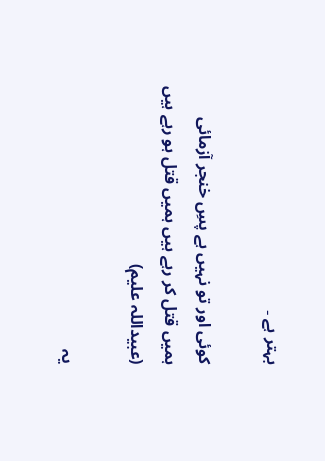بہتر ہے ۔

کوئی اور تو نہیں ہے پسِ خنجر آزمائی
ہمیں قتل کر رہے ہیں ہمیں قتل ہو رہے ہیں
(عبیداللہ علیم)

یہ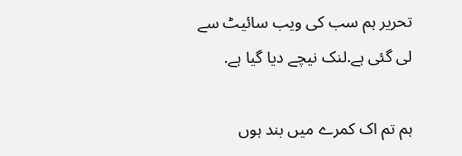تحریر ہم سب کی ویب سائیٹ سے لی گئی ہے.لنک نیچے دیا گیا ہے.

ہم تم اک کمرے میں بند ہوں